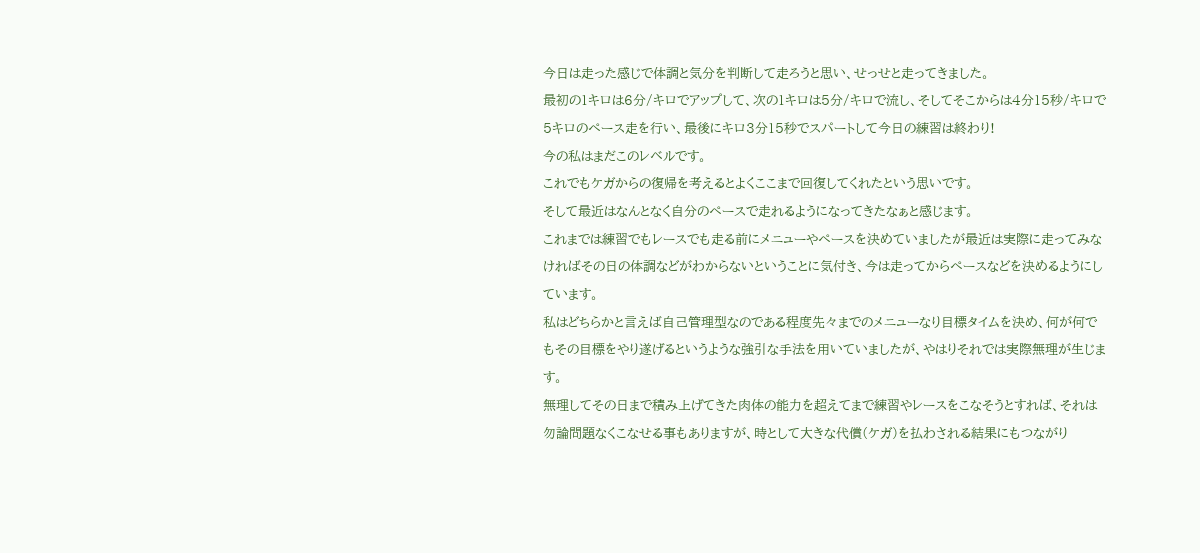今日は走った感じで体調と気分を判断して走ろうと思い、せっせと走ってきました。
最初の1キロは6分/キロでアップして、次の1キロは5分/キロで流し、そしてそこからは4分15秒/キロで5キロのペース走を行い、最後にキロ3分15秒でスパートして今日の練習は終わり!
今の私はまだこのレベルです。
これでもケガからの復帰を考えるとよくここまで回復してくれたという思いです。
そして最近はなんとなく自分のペースで走れるようになってきたなぁと感じます。
これまでは練習でもレースでも走る前にメニューやペースを決めていましたが最近は実際に走ってみなければその日の体調などがわからないということに気付き、今は走ってからペースなどを決めるようにしています。
私はどちらかと言えば自己管理型なのである程度先々までのメニューなり目標タイムを決め、何が何でもその目標をやり遂げるというような強引な手法を用いていましたが、やはりそれでは実際無理が生じます。
無理してその日まで積み上げてきた肉体の能力を超えてまで練習やレースをこなそうとすれば、それは勿論問題なくこなせる事もありますが、時として大きな代償(ケガ)を払わされる結果にもつながり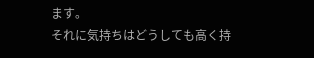ます。
それに気持ちはどうしても高く持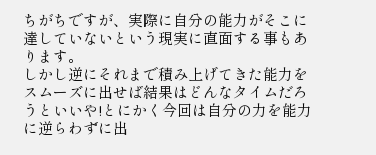ちがちですが、実際に自分の能力がそこに達していないという現実に直面する事もあります。
しかし逆にそれまで積み上げてきた能力をスムーズに出せば結果はどんなタイムだろうといいや!とにかく今回は自分の力を能力に逆らわずに出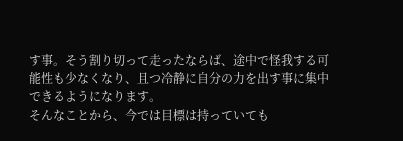す事。そう割り切って走ったならば、途中で怪我する可能性も少なくなり、且つ冷静に自分の力を出す事に集中できるようになります。
そんなことから、今では目標は持っていても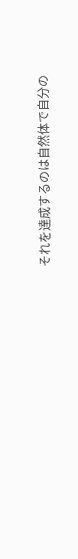それを達成するのは自然体で自分の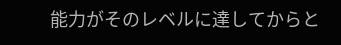能力がそのレベルに達してからと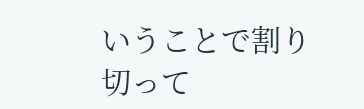いうことで割り切って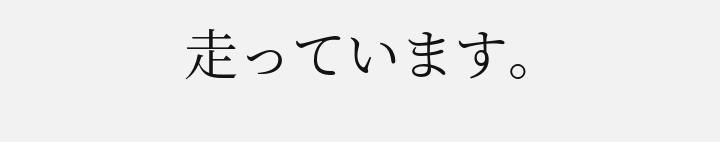走っています。